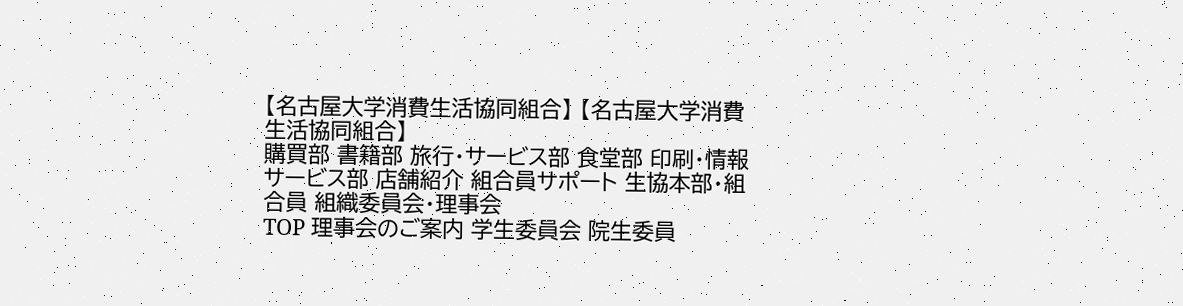【名古屋大学消費生活協同組合】 【名古屋大学消費生活協同組合】
購買部 書籍部 旅行・サービス部 食堂部 印刷・情報サービス部 店舗紹介 組合員サポート 生協本部・組合員 組織委員会・理事会
TOP 理事会のご案内 学生委員会 院生委員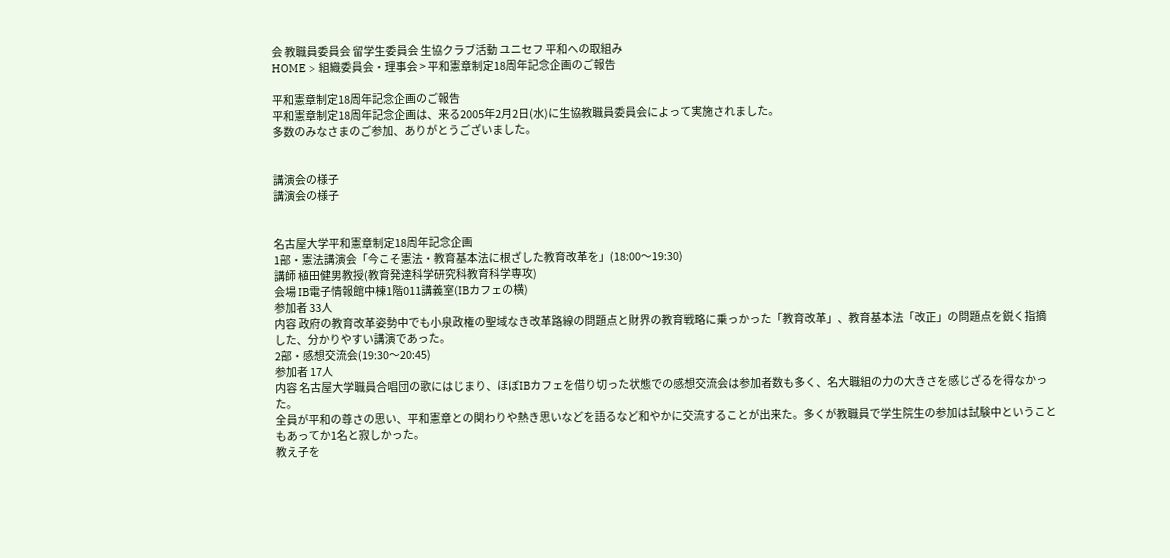会 教職員委員会 留学生委員会 生協クラブ活動 ユニセフ 平和への取組み
HOME > 組織委員会・理事会 > 平和憲章制定18周年記念企画のご報告

平和憲章制定18周年記念企画のご報告
平和憲章制定18周年記念企画は、来る2005年2月2日(水)に生協教職員委員会によって実施されました。
多数のみなさまのご参加、ありがとうございました。


講演会の様子
講演会の様子


名古屋大学平和憲章制定18周年記念企画
1部・憲法講演会「今こそ憲法・教育基本法に根ざした教育改革を」(18:00〜19:30)
講師 植田健男教授(教育発達科学研究科教育科学専攻)
会場 IB電子情報館中棟1階011講義室(IBカフェの横)
参加者 33人
内容 政府の教育改革姿勢中でも小泉政権の聖域なき改革路線の問題点と財界の教育戦略に乗っかった「教育改革」、教育基本法「改正」の問題点を鋭く指摘した、分かりやすい講演であった。
2部・感想交流会(19:30〜20:45)
参加者 17人
内容 名古屋大学職員合唱団の歌にはじまり、ほぼIBカフェを借り切った状態での感想交流会は参加者数も多く、名大職組の力の大きさを感じざるを得なかった。
全員が平和の尊さの思い、平和憲章との関わりや熱き思いなどを語るなど和やかに交流することが出来た。多くが教職員で学生院生の参加は試験中ということもあってか1名と寂しかった。
教え子を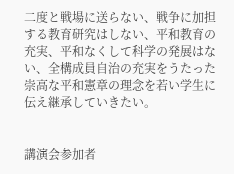二度と戦場に送らない、戦争に加担する教育研究はしない、平和教育の充実、平和なくして科学の発展はない、全構成員自治の充実をうたった崇高な平和憲章の理念を若い学生に伝え継承していきたい。


講演会参加者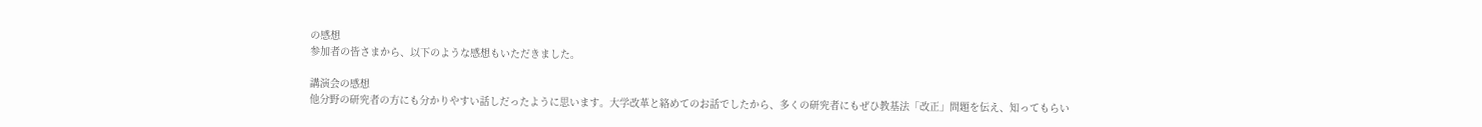の感想
参加者の皆さまから、以下のような感想もいただきました。

講演会の感想
他分野の研究者の方にも分かりやすい話しだったように思います。大学改革と絡めてのお話でしたから、多くの研究者にもぜひ教基法「改正」問題を伝え、知ってもらい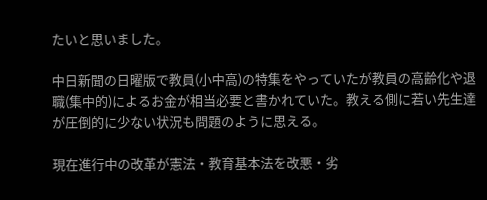たいと思いました。

中日新聞の日曜版で教員(小中高)の特集をやっていたが教員の高齢化や退職(集中的)によるお金が相当必要と書かれていた。教える側に若い先生達が圧倒的に少ない状況も問題のように思える。

現在進行中の改革が憲法・教育基本法を改悪・劣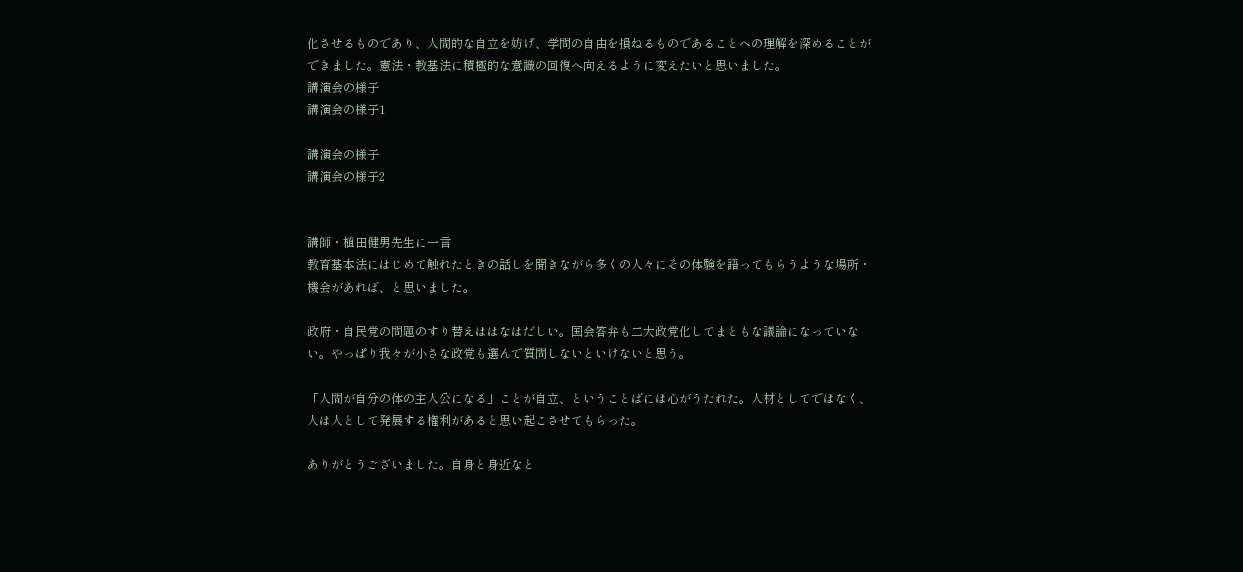化させるものであり、人間的な自立を妨げ、学問の自由を損ねるものであることへの理解を深めることができました。憲法・教基法に積極的な意識の回復へ向えるように変えたいと思いました。
講演会の様子
講演会の様子1

講演会の様子
講演会の様子2


講師・植田健男先生に一言
教育基本法にはじめて触れたときの話しを聞きながら多くの人々にその体験を語ってもらうような場所・機会があれば、と思いました。

政府・自民党の問題のすり替えははなはだしい。国会答弁も二大政党化してまともな議論になっていない。やっぱり我々が小さな政党も選んで質問しないといけないと思う。

「人間が自分の体の主人公になる」ことが自立、ということばには心がうたれた。人材としてではなく、人は人として発展する権利があると思い起こさせてもらった。

ありがとうございました。自身と身近なと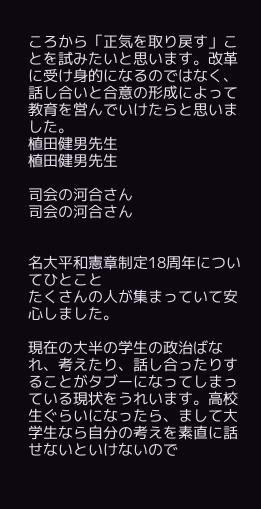ころから「正気を取り戻す」ことを試みたいと思います。改革に受け身的になるのではなく、話し合いと合意の形成によって教育を営んでいけたらと思いました。
植田健男先生
植田健男先生

司会の河合さん
司会の河合さん


名大平和憲章制定18周年についてひとこと
たくさんの人が集まっていて安心しました。

現在の大半の学生の政治ばなれ、考えたり、話し合ったりすることがタブーになってしまっている現状をうれいます。高校生ぐらいになったら、まして大学生なら自分の考えを素直に話せないといけないので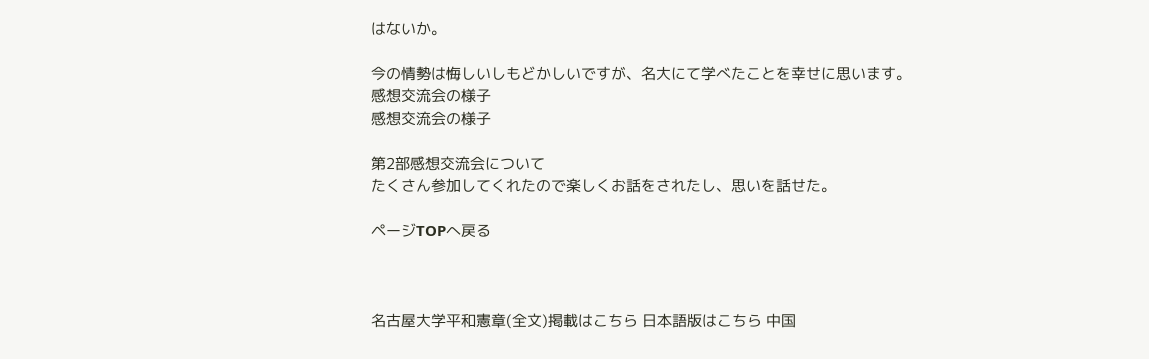はないか。

今の情勢は悔しいしもどかしいですが、名大にて学べたことを幸せに思います。
感想交流会の様子
感想交流会の様子

第2部感想交流会について
たくさん参加してくれたので楽しくお話をされたし、思いを話せた。

ページTOPへ戻る



名古屋大学平和憲章(全文)掲載はこちら 日本語版はこちら 中国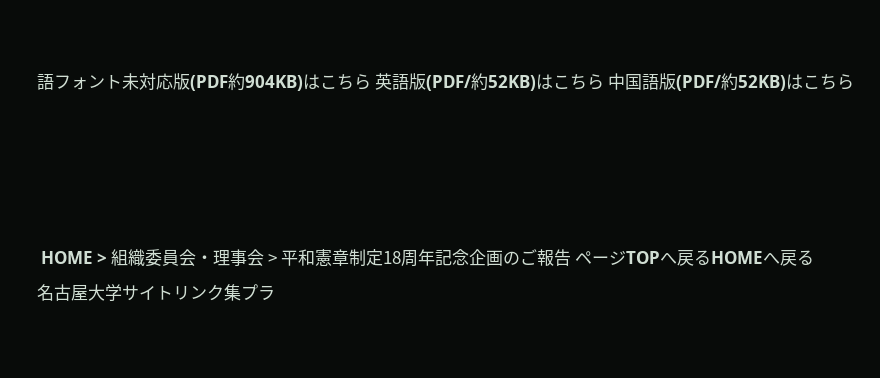語フォント未対応版(PDF約904KB)はこちら 英語版(PDF/約52KB)はこちら 中国語版(PDF/約52KB)はこちら




 HOME > 組織委員会・理事会 > 平和憲章制定18周年記念企画のご報告 ページTOPへ戻るHOMEへ戻る
名古屋大学サイトリンク集プラ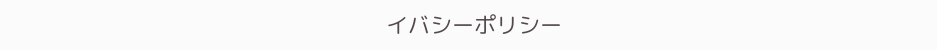イバシーポリシー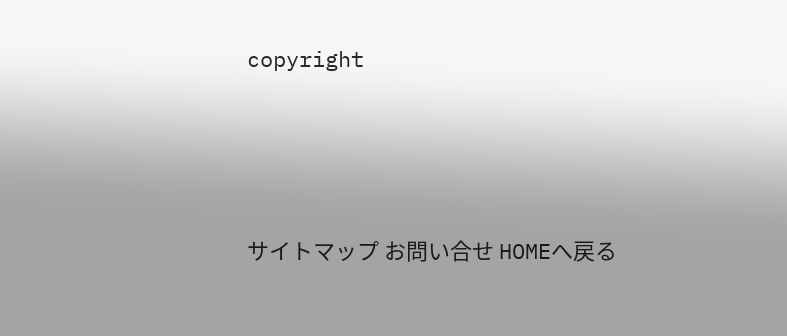copyright




サイトマップ お問い合せ HOMEへ戻る